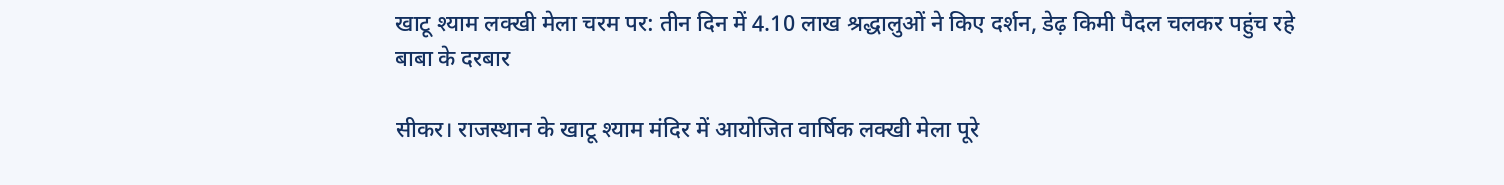खाटू श्याम लक्खी मेला चरम पर: तीन दिन में 4.10 लाख श्रद्धालुओं ने किए दर्शन, डेढ़ किमी पैदल चलकर पहुंच रहे बाबा के दरबार

सीकर। राजस्थान के खाटू श्याम मंदिर में आयोजित वार्षिक लक्खी मेला पूरे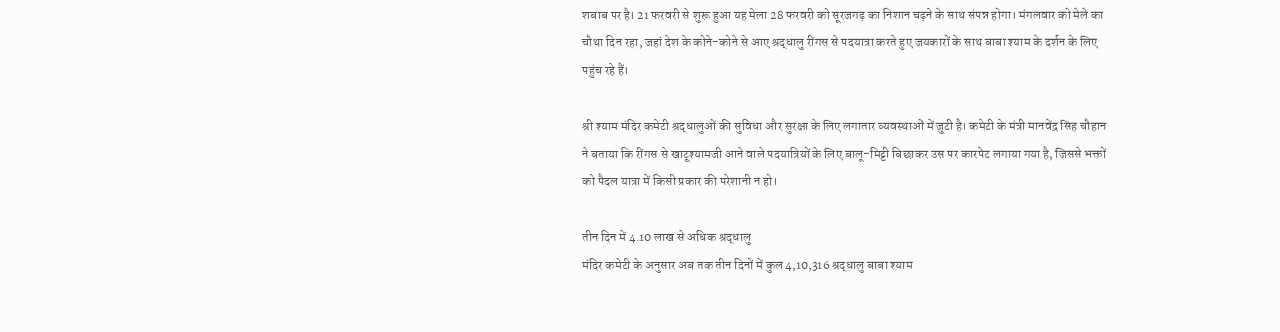शबाब पर है। 21 फरवरी से शुरू हुआ यह मेला 28 फरवरी को सूरजगढ़ का निशान चढ़ने के साथ संपन्न होगा। मंगलवार को मेले का चौथा दिन रहा, जहां देश के कोने-कोने से आए श्रद्धालु रींगस से पदयात्रा करते हुए जयकारों के साथ बाबा श्याम के दर्शन के लिए पहुंच रहे हैं।

श्री श्याम मंदिर कमेटी श्रद्धालुओं की सुविधा और सुरक्षा के लिए लगातार व्यवस्थाओं में जुटी है। कमेटी के मंत्री मानवेंद्र सिंह चौहान ने बताया कि रींगस से खाटूश्यामजी आने वाले पदयात्रियों के लिए बालू-मिट्टी बिछाकर उस पर कारपेट लगाया गया है, जिससे भक्तों को पैदल यात्रा में किसी प्रकार की परेशानी न हो।

तीन दिन में 4.10 लाख से अधिक श्रद्धालु
मंदिर कमेटी के अनुसार अब तक तीन दिनों में कुल 4,10,316 श्रद्धालु बाबा श्याम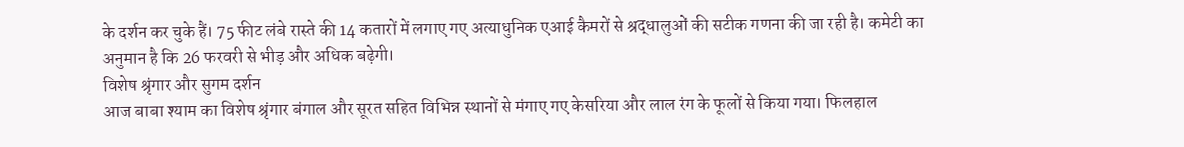के दर्शन कर चुके हैं। 75 फीट लंबे रास्ते की 14 कतारों में लगाए गए अत्याधुनिक एआई कैमरों से श्रद्धालुओं की सटीक गणना की जा रही है। कमेटी का अनुमान है कि 26 फरवरी से भीड़ और अधिक बढ़ेगी।
विशेष श्रृंगार और सुगम दर्शन
आज बाबा श्याम का विशेष श्रृंगार बंगाल और सूरत सहित विभिन्न स्थानों से मंगाए गए केसरिया और लाल रंग के फूलों से किया गया। फिलहाल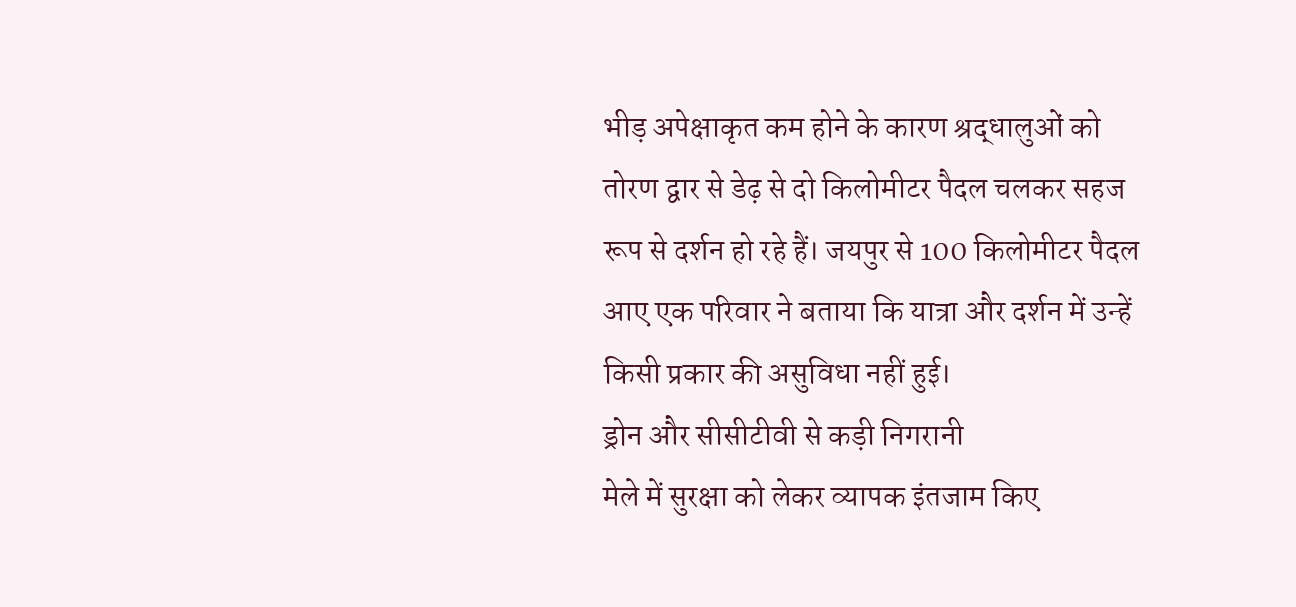भीड़ अपेक्षाकृत कम होने के कारण श्रद्धालुओं को तोरण द्वार से डेढ़ से दो किलोमीटर पैदल चलकर सहज रूप से दर्शन हो रहे हैं। जयपुर से 100 किलोमीटर पैदल आए एक परिवार ने बताया कि यात्रा और दर्शन में उन्हें किसी प्रकार की असुविधा नहीं हुई।
ड्रोन और सीसीटीवी से कड़ी निगरानी
मेले में सुरक्षा को लेकर व्यापक इंतजाम किए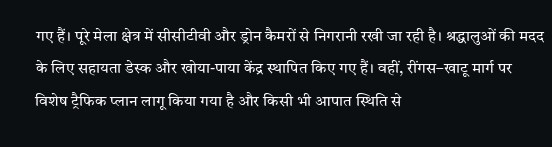गए हैं। पूरे मेला क्षेत्र में सीसीटीवी और ड्रोन कैमरों से निगरानी रखी जा रही है। श्रद्धालुओं की मदद के लिए सहायता डेस्क और खोया-पाया केंद्र स्थापित किए गए हैं। वहीं, रींगस–खाटू मार्ग पर विशेष ट्रैफिक प्लान लागू किया गया है और किसी भी आपात स्थिति से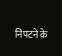निपटने के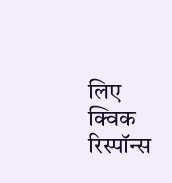लिए क्विक रिस्पॉन्स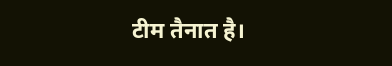टीम तैनात है।